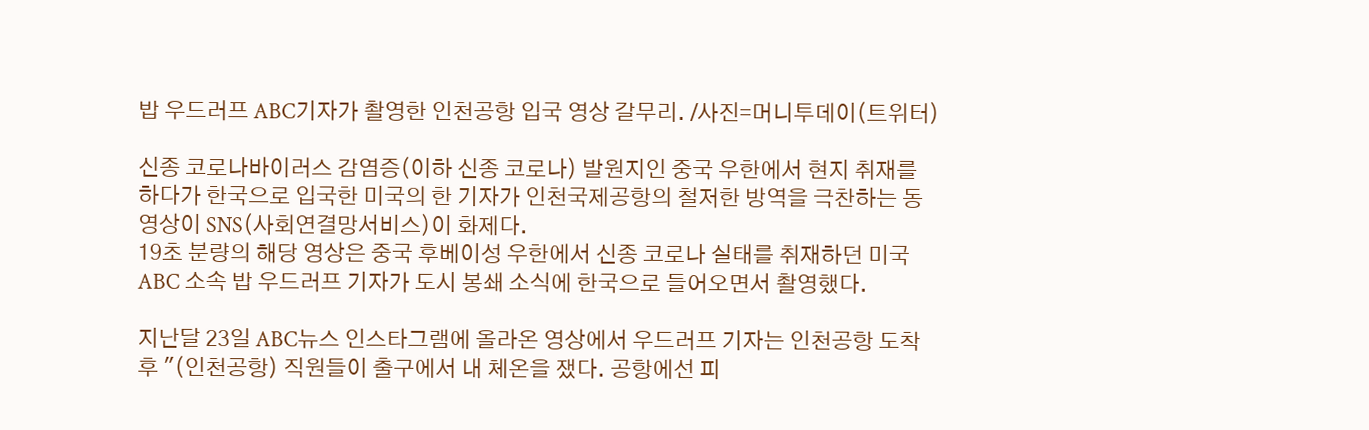밥 우드러프 ABC기자가 촬영한 인천공항 입국 영상 갈무리. /사진=머니투데이(트위터)

신종 코로나바이러스 감염증(이하 신종 코로나) 발원지인 중국 우한에서 현지 취재를 하다가 한국으로 입국한 미국의 한 기자가 인천국제공항의 철저한 방역을 극찬하는 동영상이 SNS(사회연결망서비스)이 화제다.
19초 분량의 해당 영상은 중국 후베이성 우한에서 신종 코로나 실태를 취재하던 미국 ABC 소속 밥 우드러프 기자가 도시 봉쇄 소식에 한국으로 들어오면서 촬영했다.

지난달 23일 ABC뉴스 인스타그램에 올라온 영상에서 우드러프 기자는 인천공항 도착 후 "(인천공항) 직원들이 출구에서 내 체온을 쟀다. 공항에선 피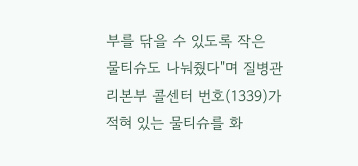부를 닦을 수 있도록 작은 물티슈도 나눠줬다"며 질병관리본부 콜센터 번호(1339)가 적혀 있는 물티슈를 화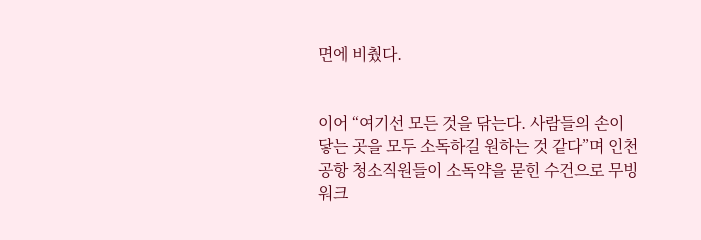면에 비췄다.


이어 “여기선 모든 것을 닦는다. 사람들의 손이 닿는 곳을 모두 소독하길 원하는 것 같다”며 인천공항 청소직원들이 소독약을 묻힌 수건으로 무빙워크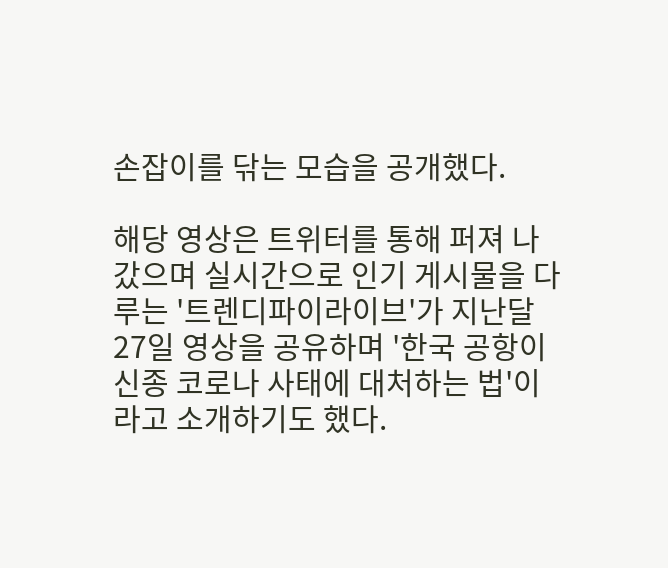손잡이를 닦는 모습을 공개했다.

해당 영상은 트위터를 통해 퍼져 나갔으며 실시간으로 인기 게시물을 다루는 '트렌디파이라이브'가 지난달 27일 영상을 공유하며 '한국 공항이 신종 코로나 사태에 대처하는 법'이라고 소개하기도 했다.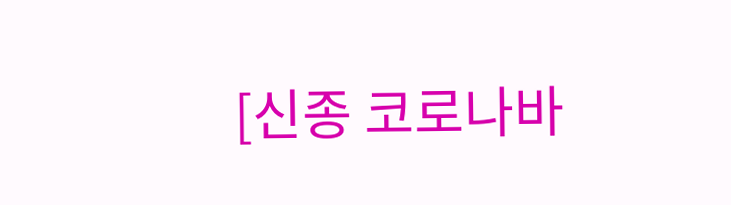[신종 코로나바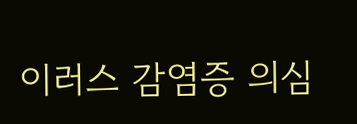이러스 감염증 의심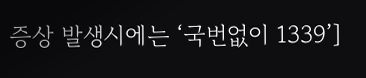증상 발생시에는 ‘국번없이 1339’]